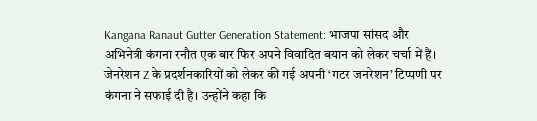Kangana Ranaut Gutter Generation Statement: भाजपा सांसद और अभिनेत्री कंगना रनौत एक बार फिर अपने विवादित बयान को लेकर चर्चा में हैं। जेनरेशन Z के प्रदर्शनकारियों को लेकर की गई अपनी ‘गटर जनरेशन’ टिप्पणी पर कंगना ने सफाई दी है। उन्होंने कहा कि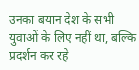उनका बयान देश के सभी युवाओं के लिए नहीं था, बल्कि प्रदर्शन कर रहे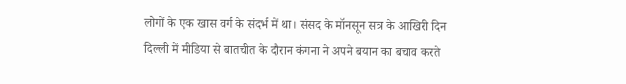लोगों के एक खास वर्ग के संदर्भ में था। संसद के मॉनसून सत्र के आखिरी दिन दिल्ली में मीडिया से बातचीत के दौरान कंगना ने अपने बयान का बचाव करते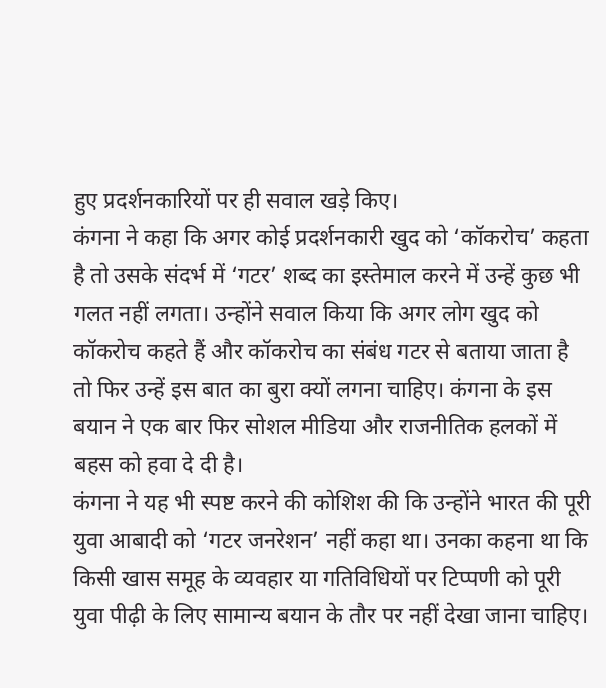हुए प्रदर्शनकारियों पर ही सवाल खड़े किए।
कंगना ने कहा कि अगर कोई प्रदर्शनकारी खुद को ‘कॉकरोच’ कहता है तो उसके संदर्भ में ‘गटर’ शब्द का इस्तेमाल करने में उन्हें कुछ भी गलत नहीं लगता। उन्होंने सवाल किया कि अगर लोग खुद को कॉकरोच कहते हैं और कॉकरोच का संबंध गटर से बताया जाता है तो फिर उन्हें इस बात का बुरा क्यों लगना चाहिए। कंगना के इस बयान ने एक बार फिर सोशल मीडिया और राजनीतिक हलकों में बहस को हवा दे दी है।
कंगना ने यह भी स्पष्ट करने की कोशिश की कि उन्होंने भारत की पूरी युवा आबादी को ‘गटर जनरेशन’ नहीं कहा था। उनका कहना था कि किसी खास समूह के व्यवहार या गतिविधियों पर टिप्पणी को पूरी युवा पीढ़ी के लिए सामान्य बयान के तौर पर नहीं देखा जाना चाहिए।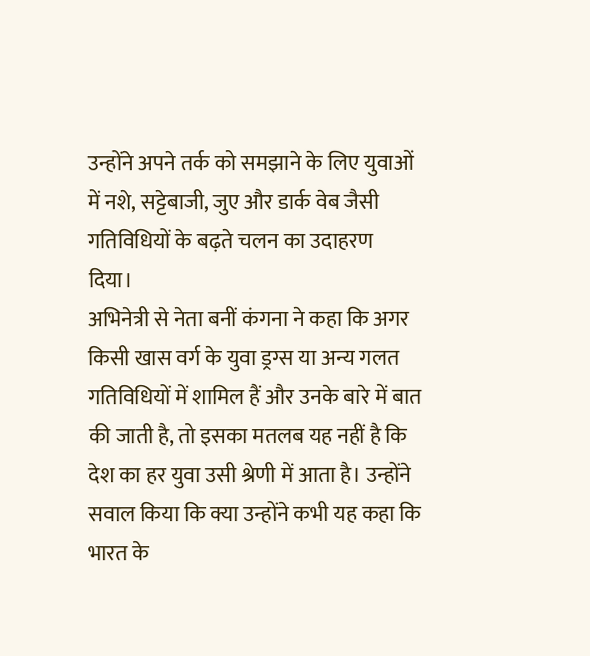उन्होंने अपने तर्क को समझाने के लिए युवाओं में नशे, सट्टेबाजी, जुए और डार्क वेब जैसी गतिविधियों के बढ़ते चलन का उदाहरण दिया।
अभिनेत्री से नेता बनीं कंगना ने कहा कि अगर किसी खास वर्ग के युवा ड्रग्स या अन्य गलत गतिविधियों में शामिल हैं और उनके बारे में बात की जाती है, तो इसका मतलब यह नहीं है कि देश का हर युवा उसी श्रेणी में आता है। उन्होंने सवाल किया कि क्या उन्होंने कभी यह कहा कि भारत के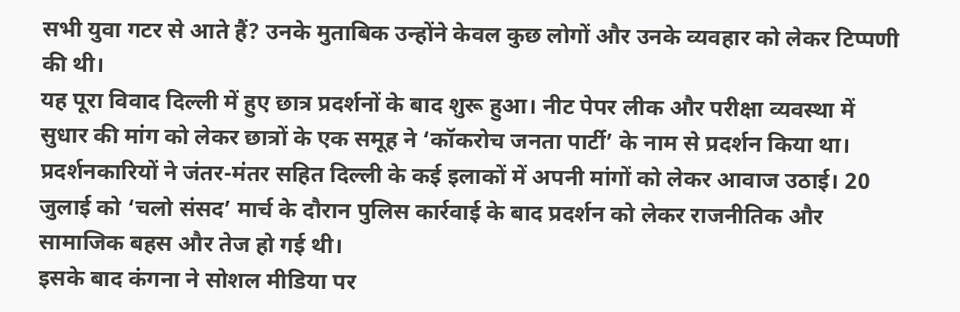सभी युवा गटर से आते हैं? उनके मुताबिक उन्होंने केवल कुछ लोगों और उनके व्यवहार को लेकर टिप्पणी की थी।
यह पूरा विवाद दिल्ली में हुए छात्र प्रदर्शनों के बाद शुरू हुआ। नीट पेपर लीक और परीक्षा व्यवस्था में सुधार की मांग को लेकर छात्रों के एक समूह ने ‘कॉकरोच जनता पार्टी’ के नाम से प्रदर्शन किया था। प्रदर्शनकारियों ने जंतर-मंतर सहित दिल्ली के कई इलाकों में अपनी मांगों को लेकर आवाज उठाई। 20 जुलाई को ‘चलो संसद’ मार्च के दौरान पुलिस कार्रवाई के बाद प्रदर्शन को लेकर राजनीतिक और सामाजिक बहस और तेज हो गई थी।
इसके बाद कंगना ने सोशल मीडिया पर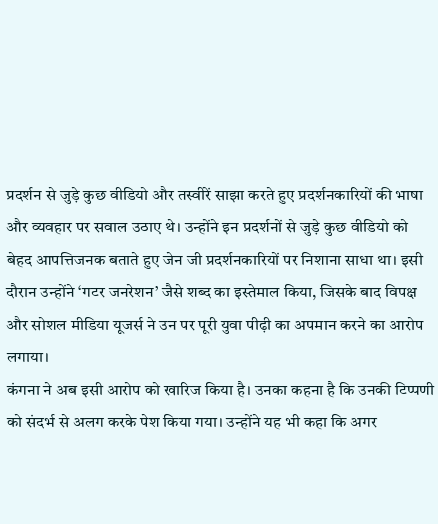प्रदर्शन से जुड़े कुछ वीडियो और तस्वीरें साझा करते हुए प्रदर्शनकारियों की भाषा और व्यवहार पर सवाल उठाए थे। उन्होंने इन प्रदर्शनों से जुड़े कुछ वीडियो को बेहद आपत्तिजनक बताते हुए जेन जी प्रदर्शनकारियों पर निशाना साधा था। इसी दौरान उन्होंने ‘गटर जनरेशन’ जैसे शब्द का इस्तेमाल किया, जिसके बाद विपक्ष और सोशल मीडिया यूजर्स ने उन पर पूरी युवा पीढ़ी का अपमान करने का आरोप लगाया।
कंगना ने अब इसी आरोप को खारिज किया है। उनका कहना है कि उनकी टिप्पणी को संदर्भ से अलग करके पेश किया गया। उन्होंने यह भी कहा कि अगर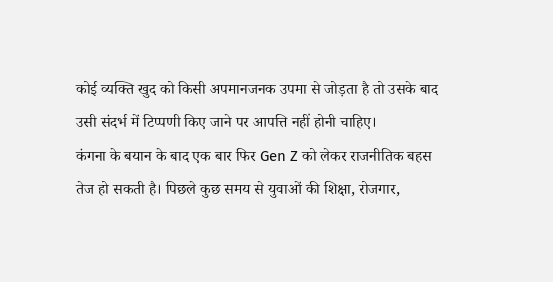कोई व्यक्ति खुद को किसी अपमानजनक उपमा से जोड़ता है तो उसके बाद उसी संदर्भ में टिप्पणी किए जाने पर आपत्ति नहीं होनी चाहिए।
कंगना के बयान के बाद एक बार फिर Gen Z को लेकर राजनीतिक बहस तेज हो सकती है। पिछले कुछ समय से युवाओं की शिक्षा, रोजगार,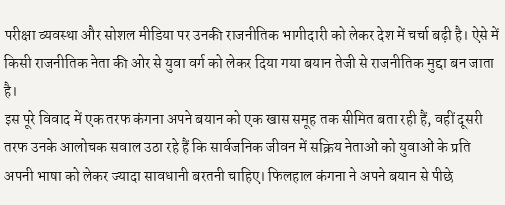परीक्षा व्यवस्था और सोशल मीडिया पर उनकी राजनीतिक भागीदारी को लेकर देश में चर्चा बढ़ी है। ऐसे में किसी राजनीतिक नेता की ओर से युवा वर्ग को लेकर दिया गया बयान तेजी से राजनीतिक मुद्दा बन जाता है।
इस पूरे विवाद में एक तरफ कंगना अपने बयान को एक खास समूह तक सीमित बता रही हैं, वहीं दूसरी तरफ उनके आलोचक सवाल उठा रहे हैं कि सार्वजनिक जीवन में सक्रिय नेताओं को युवाओं के प्रति अपनी भाषा को लेकर ज्यादा सावधानी बरतनी चाहिए। फिलहाल कंगना ने अपने बयान से पीछे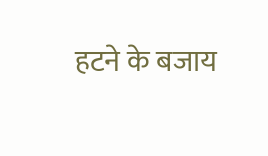हटने के बजाय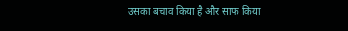उसका बचाव किया है और साफ किया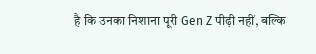है कि उनका निशाना पूरी Gen Z पीढ़ी नहीं, बल्कि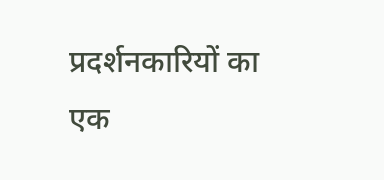प्रदर्शनकारियों का एक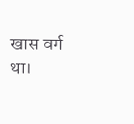खास वर्ग था।